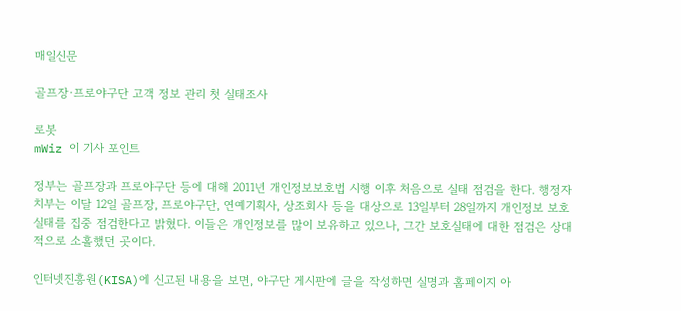매일신문

골프장·프로야구단 고객 정보 관리 첫 실태조사

로봇
mWiz 이 기사 포인트

정부는 골프장과 프로야구단 등에 대해 2011년 개인정보보호법 시행 이후 처음으로 실태 점검을 한다. 행정자치부는 이달 12일 골프장, 프로야구단, 연예기획사, 상조회사 등을 대상으로 13일부터 28일까지 개인정보 보호실태를 집중 점검한다고 밝혔다. 이들은 개인정보를 많이 보유하고 있으나, 그간 보호실태에 대한 점검은 상대적으로 소홀했던 곳이다.

인터넷진흥원(KISA)에 신고된 내용을 보면, 야구단 게시판에 글을 작성하면 실명과 홈페이지 아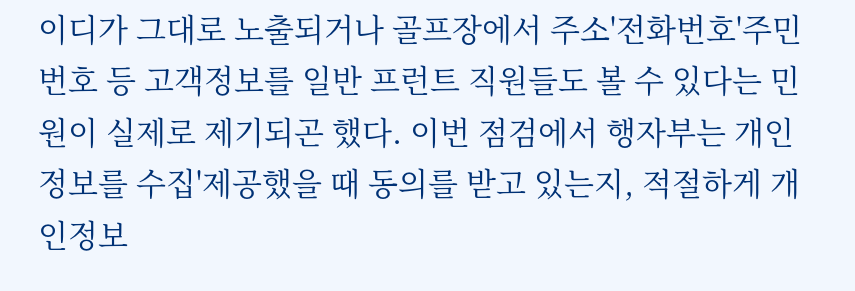이디가 그대로 노출되거나 골프장에서 주소'전화번호'주민번호 등 고객정보를 일반 프런트 직원들도 볼 수 있다는 민원이 실제로 제기되곤 했다. 이번 점검에서 행자부는 개인정보를 수집'제공했을 때 동의를 받고 있는지, 적절하게 개인정보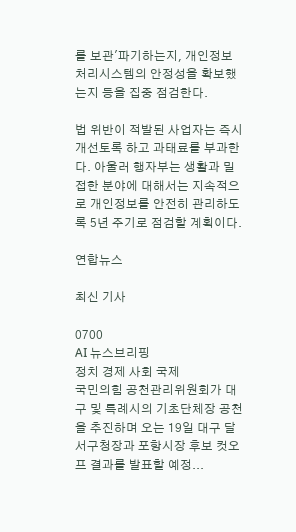를 보관'파기하는지, 개인정보 처리시스템의 안정성을 확보했는지 등을 집중 점검한다.

법 위반이 적발된 사업자는 즉시 개선토록 하고 과태료를 부과한다. 아울러 행자부는 생활과 밀접한 분야에 대해서는 지속적으로 개인정보를 안전히 관리하도록 5년 주기로 점검할 계획이다.

연합뉴스

최신 기사

0700
AI 뉴스브리핑
정치 경제 사회 국제
국민의힘 공천관리위원회가 대구 및 특례시의 기초단체장 공천을 추진하며 오는 19일 대구 달서구청장과 포항시장 후보 컷오프 결과를 발표할 예정...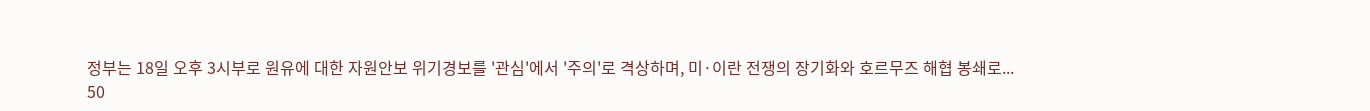정부는 18일 오후 3시부로 원유에 대한 자원안보 위기경보를 '관심'에서 '주의'로 격상하며, 미·이란 전쟁의 장기화와 호르무즈 해협 봉쇄로...
50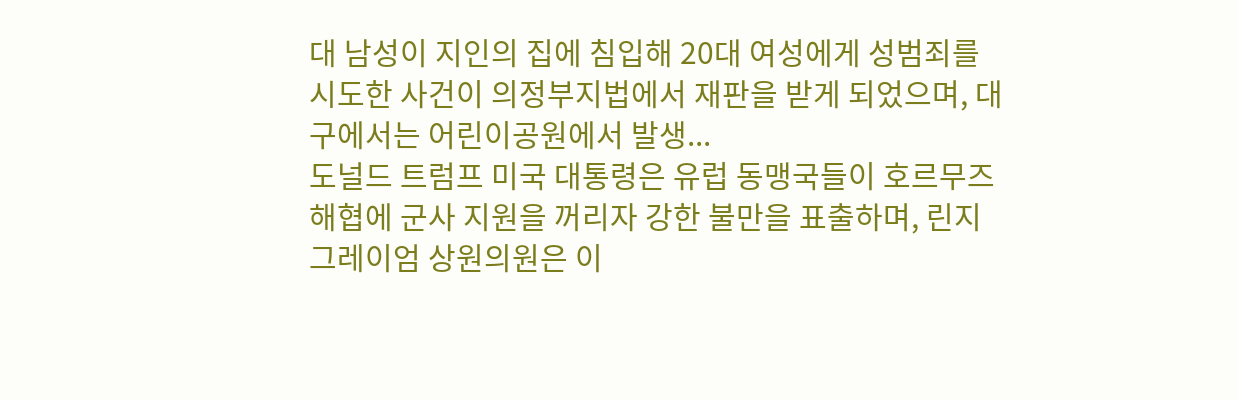대 남성이 지인의 집에 침입해 20대 여성에게 성범죄를 시도한 사건이 의정부지법에서 재판을 받게 되었으며, 대구에서는 어린이공원에서 발생...
도널드 트럼프 미국 대통령은 유럽 동맹국들이 호르무즈 해협에 군사 지원을 꺼리자 강한 불만을 표출하며, 린지 그레이엄 상원의원은 이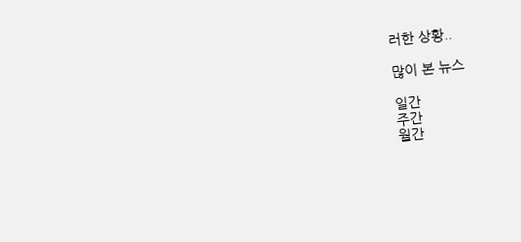러한 상황..

많이 본 뉴스

일간
주간
월간